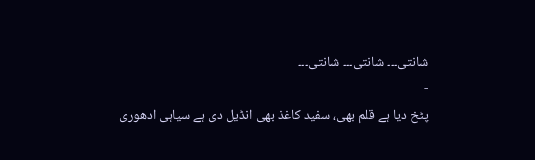شانتی۔۔۔ شانتی۔۔۔ شانتی۔۔۔
-
پٹخ دیا ہے قلم بھی، سفید کاغذ بھی انڈیل دی ہے سیاہی ادھوری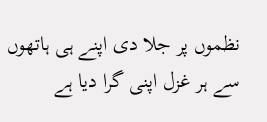نظموں پر جلا دی اپنے ہی ہاتھوں سے ہر غزل اپنی گرا دیا ہے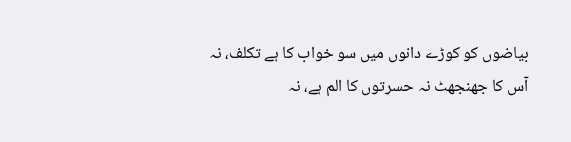بیاضوں کو کوڑے دانوں میں سو خواب کا ہے تکلف، نہ آس کا جھنجھٹ نہ حسرتوں کا الم ہے، نہ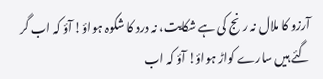آرزو کا ملال نہ رنج کی ہے شکایت، نہ درد کا شکوہ ہواؤ! آؤ کہ اب گر گئے ہیں سارے کواڑ ہواؤ! آؤ کہ اب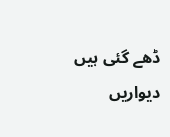ڈھے گئی ہیں دیواریں